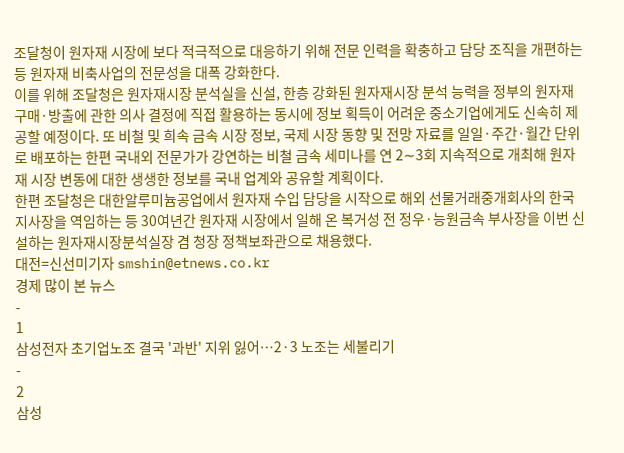조달청이 원자재 시장에 보다 적극적으로 대응하기 위해 전문 인력을 확충하고 담당 조직을 개편하는 등 원자재 비축사업의 전문성을 대폭 강화한다.
이를 위해 조달청은 원자재시장 분석실을 신설, 한층 강화된 원자재시장 분석 능력을 정부의 원자재 구매·방출에 관한 의사 결정에 직접 활용하는 동시에 정보 획득이 어려운 중소기업에게도 신속히 제공할 예정이다. 또 비철 및 희속 금속 시장 정보, 국제 시장 동향 및 전망 자료를 일일·주간·월간 단위로 배포하는 한편 국내외 전문가가 강연하는 비철 금속 세미나를 연 2∼3회 지속적으로 개최해 원자재 시장 변동에 대한 생생한 정보를 국내 업계와 공유할 계획이다.
한편 조달청은 대한알루미늄공업에서 원자재 수입 담당을 시작으로 해외 선물거래중개회사의 한국 지사장을 역임하는 등 30여년간 원자재 시장에서 일해 온 복거성 전 정우·능원금속 부사장을 이번 신설하는 원자재시장분석실장 겸 청장 정책보좌관으로 채용했다.
대전=신선미기자 smshin@etnews.co.kr
경제 많이 본 뉴스
-
1
삼성전자 초기업노조 결국 '과반' 지위 잃어…2·3 노조는 세불리기
-
2
삼성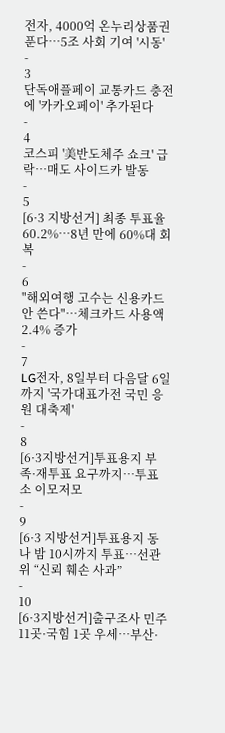전자, 4000억 온누리상품권 푼다…5조 사회 기여 '시동'
-
3
단독애플페이 교통카드 충전에 '카카오페이' 추가된다
-
4
코스피 '美반도체주 쇼크' 급락…매도 사이드카 발동
-
5
[6·3 지방선거] 최종 투표율 60.2%…8년 만에 60%대 회복
-
6
"해외여행 고수는 신용카드 안 쓴다"…체크카드 사용액 2.4% 증가
-
7
LG전자, 8일부터 다음달 6일까지 '국가대표가전 국민 응원 대축제'
-
8
[6·3지방선거]투표용지 부족·재투표 요구까지…투표소 이모저모
-
9
[6·3 지방선거]투표용지 동나 밤 10시까지 투표…선관위 “신뢰 훼손 사과”
-
10
[6·3지방선거]출구조사 민주 11곳·국힘 1곳 우세…부산·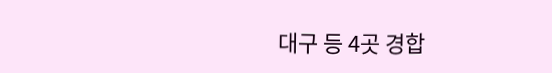대구 등 4곳 경합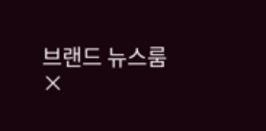브랜드 뉴스룸
×